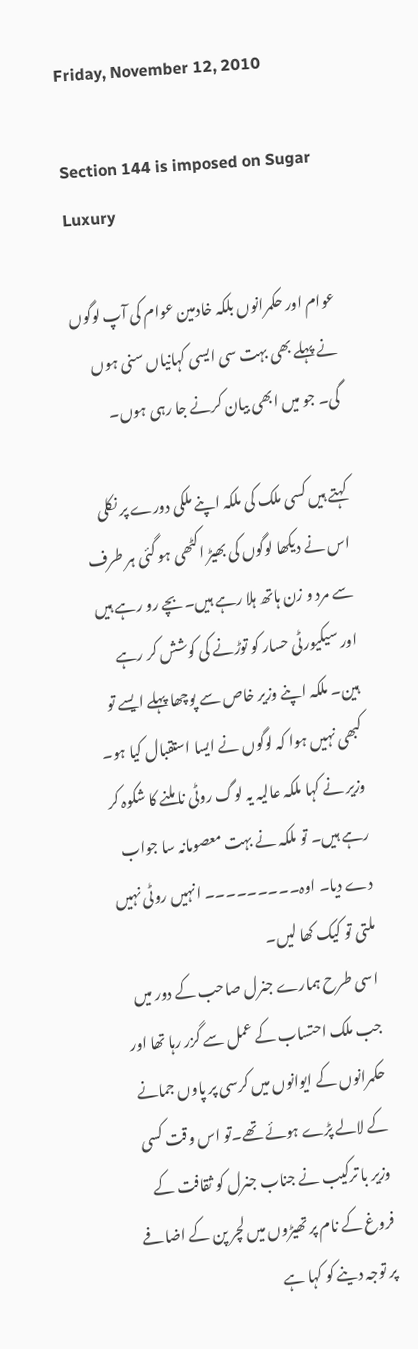Friday, November 12, 2010

Section 144 is imposed on Sugar Luxury

عوام اور حکمرانوں بلکہ خادمین عوام کی آپ لوگوں نے پہلے بھی بہت سی ایسی کہانیاں سنی ہوں گی۔ جو میں ابھی بیان کرنے جا رہی ہوں۔

کہتے ہیں کسی ملک کی ملکہ اپنے ملکی دورے پر نکلی اس نے دیکھا لوگوں کی بھیڑ اکٹھی ہو گئی ہر طرف سے مرد و زن ہاتھ ہلا رہے ہیں۔بچے رو رہے ہیں اور سیکیورٹی حسار کو توڑنے کی کوشش کر رہے ہین۔ ملکہ اپنے وزیر خاص سے پوچھا پہلے ایسے تو کبھی نہیں ہوا کہ لوگوں نے ایسا استقبال کیا ہو۔ وزیر نے کہا ملکہ عالیہ یہ لوگ روٹی نا ملنے کا شکوہ کر رہے ہیں۔ تو ملکہ نے بہت معصومانہ سا جواب دے دیا۔ اوہ۔۔۔۔۔۔۔۔۔ انہیں روٹی نہیں ملتی تو کیک کھا لیں۔
اسی طرح ہمارے جنرل صاحب کے دور میں جب ملک احتساب کے عمل سے گزر رہا تھا اور حکمرانوں کے ایوانوں میں کرسی پر پاوں جمانے کے لالے پڑے ہوئے تھے۔تو اس وقت کسی وزیر با ترکیب نے جناب جنرل کو ثقافت کے فروغ کے نام پر تھیڑوں میں لچر پن کے اضافے پر توجہ دینے کو کہا ہے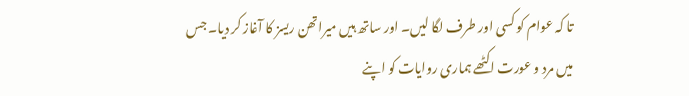تا کہ عوام کو کسی اور طرف لگا لیں۔ اور ساتھ ہیں میراتھن ریسز کا آغاز کر دیا۔ جس میں مرد و عورت اکٹھے ہماری روایات کو اپنے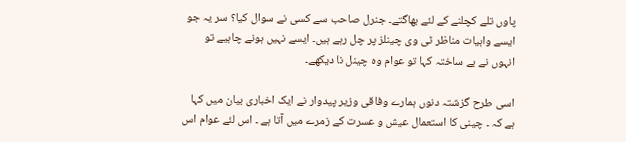پاوں تلے کچلنے کے لئے بھاگتے۔ جنرل صاحب سے کسی نے سوال کیا؟ سر یہ جو ایسے واہیات مناظر ٹی وی چینلز پر چل رہے ہیں۔ ایسے نہیں ہونے چاہیے تو انہوں نے بے ساختہ کہا تو عوام وہ چینل نا دیکھے۔

اسی طرح گزشتہ دنوں ہمارے وفاقی وزیر پیدوار نے ایک اخباری بیان میں کہا ہے کہ ۔ چینی کا استعمال عیش و عسرت کے زمرے میں آتا ہے ۔ اس لئے عوام اس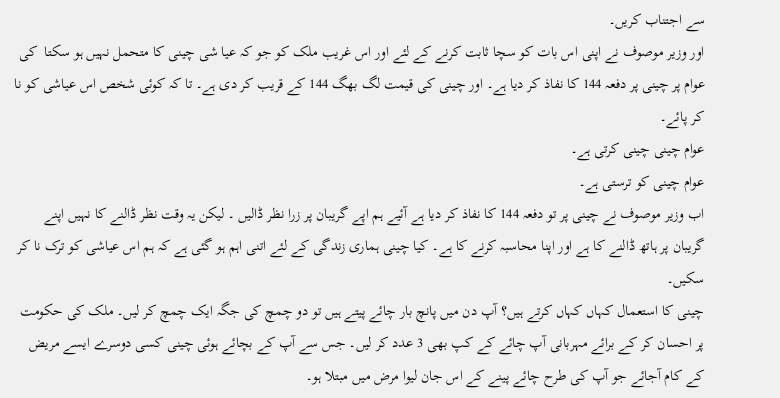سے اجتناب کریں۔
اور وزیر موصوف نے اپنی اس بات کو سچا ثابت کرنے کے لئے اور اس غریب ملک کو جو کہ عیا شی چینی کا متحمل نہیں ہو سکتا  کی عوام پر چینی پر دفعہ 144 کا نفاذ کر دیا ہے۔ اور چینی کی قیمت لگ بھگ 144 کے قریب کر دی ہے۔ تا کہ کوئی شخص اس عیاشی کو نا کر پائے۔
عوام چینی چینی کرتی ہے۔
عوام چینی کو ترستی ہے۔
اب وزیر موصوف نے چینی پر تو دفعہ 144 کا نفاذ کر دیا ہے آئیے ہم اپے گریبان پر زرا نظر ڈالیں ۔ لیکن یہ وقت نظر ڈالنے کا نہیں اپنے گریبان پر ہاتھ ڈالنے کا ہے اور اپنا محاسبہ کرنے کا ہے۔ کیا چینی ہماری زندگی کے لئے اتنی اہم ہو گئی ہے کہ ہم اس عیاشی کو ترک نا کر سکیں۔
چینی کا استعمال کہاں کہاں کرتے ہیں؟ آپ دن میں پانچ بار چائے پیتے ہیں تو دو چمچ کی جگہ ایک چمچ کر لیں۔ ملک کی حکومت پر احسان کر کے برائے مہربانی آپ چائے کے کپ بھی 3 عدد کر لیں۔ جس سے آپ کے بچائے ہوئی چینی کسی دوسرے ایسے مریض کے کام آجائے جو آپ کی طرح چائے پینے کے اس جان لیوا مرض میں مبتلا ہو۔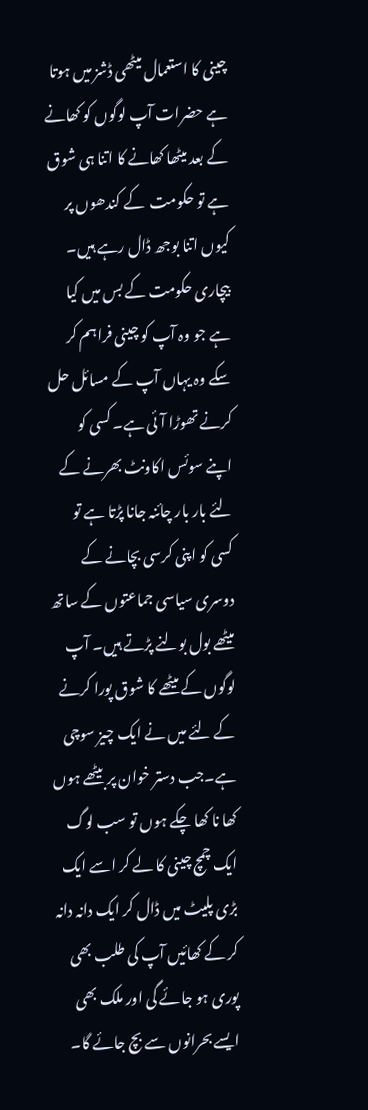چینی کا استعمال میٹھی ڈشز میں ہوتا ہے حضرات آپ لوگوں کو کھانے کے بعد میٹھا کھانے کا اتنا ہی شوق ہے تو حکومت  کے کندھوں پر  کیوں اتنا بوجھ ڈال رہے ہیں۔ بیچاری حکومت کے بس میں کیا ہے جو وہ آپ کو چینی فراہم کر سکے وہ یہاں آپ کے مسائل حل کرنے تھوڑا آئی ہے۔ کسی کو اپنے سوئس اکاونٹ بھرنے کے لئے بار بار چائنہ جانا پڑتا ہے تو کسی کو اپنی کرسی بچانے کے دوسری سیاسی جماعتوں کے ساتھ میٹھے بول بولنے پڑتے ہیں۔ آپ لوگوں کے میٹھے کا شوق پورا کرنے کے لئے میں نے ایک چیز سوچی ہے۔جب دستر خوان پر بیٹھے ہوں کھا نا کھا چکے ہوں تو سب لوگ ایک چمچ چینی کا لے کر اسے ایک بڑی پلیٹ میں ڈال کر ایک دانہ دانہ کر کے کھائیں آپ کی طلب بھی پوری ہو جائے گی اور ملک بھی ایسے بحرانوں سے بچ جائے گا۔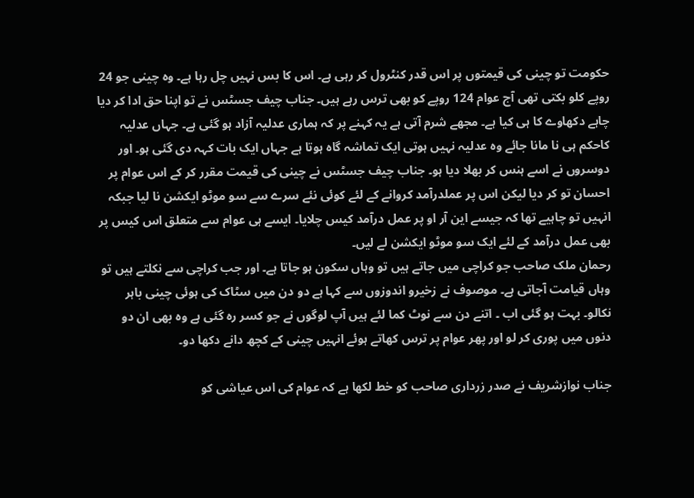حکومت تو چینی کی قیمتوں پر اس قدر کنٹرول کر رہی ہے۔ اس کا بس نہیں چل رہا ہے۔ وہ چینی جو 24 روپے کلو بکتی تھی آج عوام 124 روپے کو بھی ترس رہے ہیں۔ جناب چیف جسٹس نے تو اپنا حق ادا کر دیا چاہے دکھاوے کا ہی کیا ہے۔ مجھے شرم آتی ہے یہ کہنے پر کہ ہماری عدلیہ آزاد ہو گئی ہے۔ جہاں عدلیہ کاحکم ہی نا مانا جائے وہ عدلیہ نہیں ہوتی ایک تماشہ گاہ ہوتا ہے جہاں ایک بات کہہ دی گئی ہو۔ اور دوسروں نے اسے ہنس کر بھلا دیا ہو۔ جناب چیف جسٹس نے چینی کی قیمت مقرر کر کے اس عوام پر احسان تو کر دیا لیکن اس پر عملدرآمد کروانے کے لئے کوئی نئے سرے سے سو موٹو ایکشن نا لیا جبکہ انہیں تو چاہیے تھا کہ جیسے این آر او پر عمل درآمد کیس چلایا۔ ایسے ہی عوام سے متعلق اس کیس پر بھی عمل درآمد کے لئے ایک سو موٹو ایکشن لے لیں۔
رحمان ملک صاحب جو کراچی میں جاتے ہیں تو وہاں سکون ہو جاتا ہے۔ اور جب کراچی سے نکلتے ہیں تو وہاں قیامت آجاتی ہے۔ موصوف نے زخیرو اندوزوں سے کہا ہے دو دن میں سٹاک کی ہوئی چینی باہر نکالو۔ بہت ہو گئی اب ۔ اتنے دن سے نوٹ کما لئے ہیں آپ لوگوں نے جو کسر رہ گئی ہے وہ بھی ان دو دنوں میں پوری کر لو اور پھر عوام پر ترس کھاتے ہوئے انہیں چینی کے کچھ دانے دکھا دو۔

جناب نوازشریف نے صدر زرداری صاحب کو خط لکھا ہے کہ عوام کی اس عیاشی کو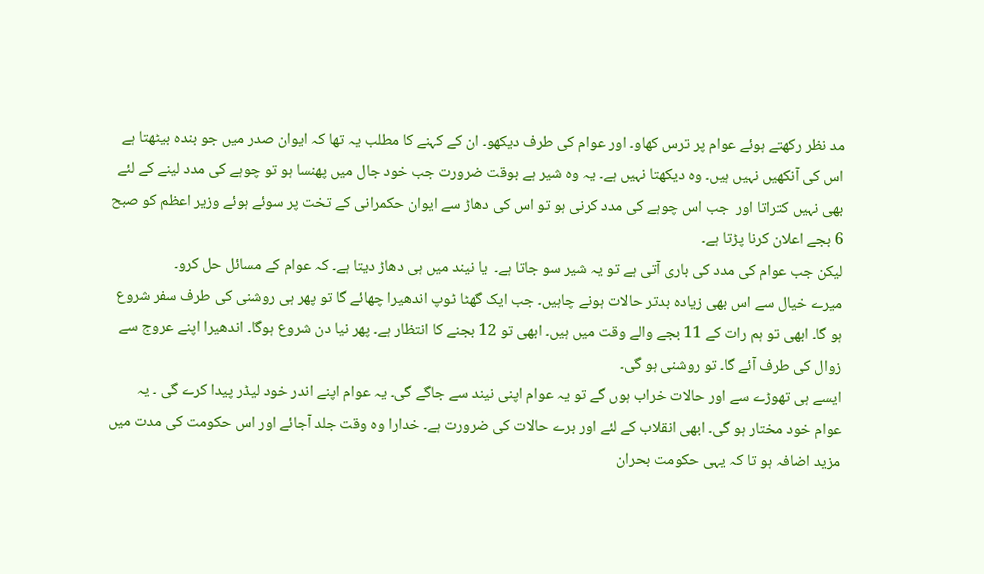مد نظر رکھتے ہوئے عوام پر ترس کھاو۔ اور عوام کی طرف دیکھو۔ ان کے کہنے کا مطلب یہ تھا کہ ایوان صدر میں جو بندہ بیٹھتا ہے اس کی آنکھیں نہیں ہیں۔ وہ دیکھتا نہیں ہے۔ یہ وہ شیر ہے بوقت ضرورت جب خود جال میں پھنسا ہو تو چوہے کی مدد لینے کے لئے بھی نہیں کتراتا اور  جب اس چوہے کی مدد کرنی ہو تو اس کی دھاڑ سے ایوان حکمرانی کے تخت پر سوئے ہوئے وزیر اعظم کو صبح 6 بجے اعلان کرنا پڑتا ہے۔
لیکن جب عوام کی مدد کی باری آتی ہے تو یہ شیر سو جاتا ہے۔  یا نیند میں ہی دھاڑ دیتا ہے۔ کہ عوام کے مسائل حل کرو۔
میرے خیال سے اس بھی زیادہ بدتر حالات ہونے چاہیں۔ جب ایک گھٹا ٹوپ اندھیرا چھائے گا تو پھر ہی روشنی کی طرف سفر شروع ہو گا۔ ابھی تو ہم رات کے 11 بجے والے وقت میں ہیں۔ ابھی تو 12 بجنے کا انتظار ہے۔ پھر نیا دن شروع ہوگا۔ اندھیرا اپنے عروج سے زوال کی طرف آئے گا۔ تو روشنی ہو گی۔
ایسے ہی تھوڑے سے اور حالات خراب ہوں گے تو یہ عوام اپنی نیند سے جاگے گی۔ یہ عوام اپنے اندر خود لیڈر پیدا کرے گی ۔ یہ عوام خود مختار ہو گی۔ ابھی انقلاب کے لئے اور برے حالات کی ضرورت ہے۔ خدارا وہ وقت جلد آجائے اور اس حکومت کی مدت میں مزید اضافہ ہو تا کہ یہی حکومت بحران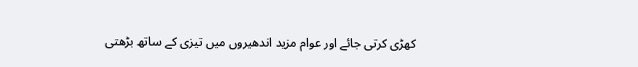کھڑی کرتی جائے اور عوام مزید اندھیروں میں تیزی کے ساتھ بڑھتی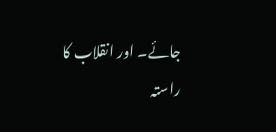جائے۔ اور انقلاب کا راستہ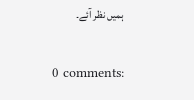ہمیں نظر آئے۔

0 comments: